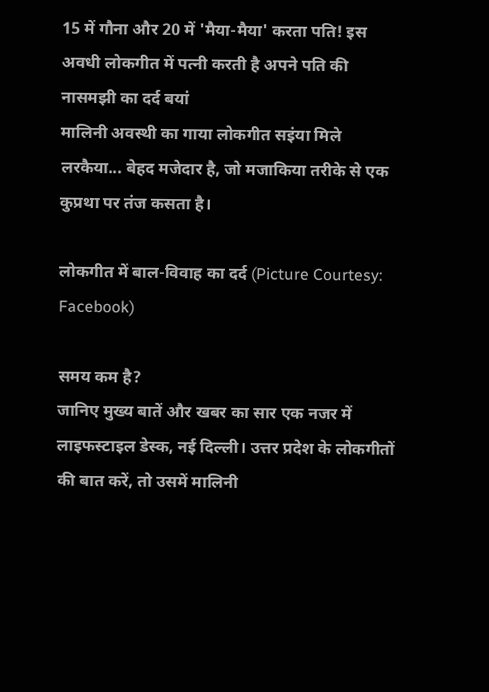15 में गौना और 20 में 'मैया-मैया' करता पति! इस अवधी लोकगीत में पत्नी करती है अपने पति की नासमझी का दर्द बयां
मालिनी अवस्थी का गाया लोकगीत सइंया मिले लरकैया... बेहद मजेदार है, जो मजाकिया तरीके से एक कुप्रथा पर तंज कसता है।

लोकगीत में बाल-विवाह का दर्द (Picture Courtesy: Facebook)

समय कम है?
जानिए मुख्य बातें और खबर का सार एक नजर में
लाइफस्टाइल डेस्क, नई दिल्ली। उत्तर प्रदेश के लोकगीतों की बात करें, तो उसमें मालिनी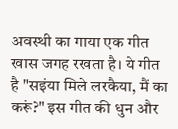अवस्थी का गाया एक गीत खास जगह रखता है। ये गीत है "सइंया मिले लरकैया, मैं का करूं?" इस गीत की धुन और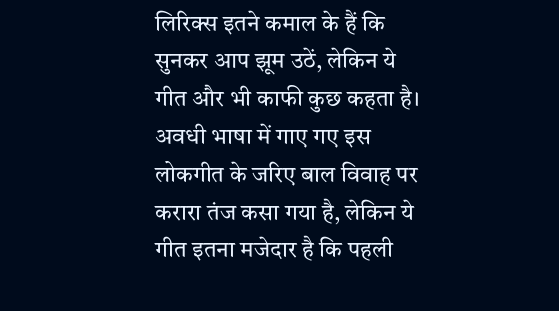लिरिक्स इतने कमाल के हैं कि सुनकर आप झूम उठें, लेकिन ये गीत और भी काफी कुछ कहता है।
अवधी भाषा में गाए गए इस लोकगीत के जरिए बाल विवाह पर करारा तंज कसा गया है, लेकिन ये गीत इतना मजेदार है कि पहली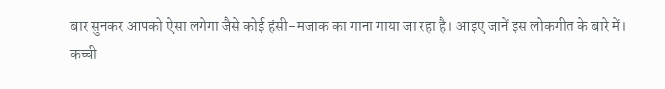बार सुनकर आपको ऐसा लगेगा जैसे कोई हंसी-मजाक का गाना गाया जा रहा है। आइए जानें इस लोकगीत के बारे में।
कच्ची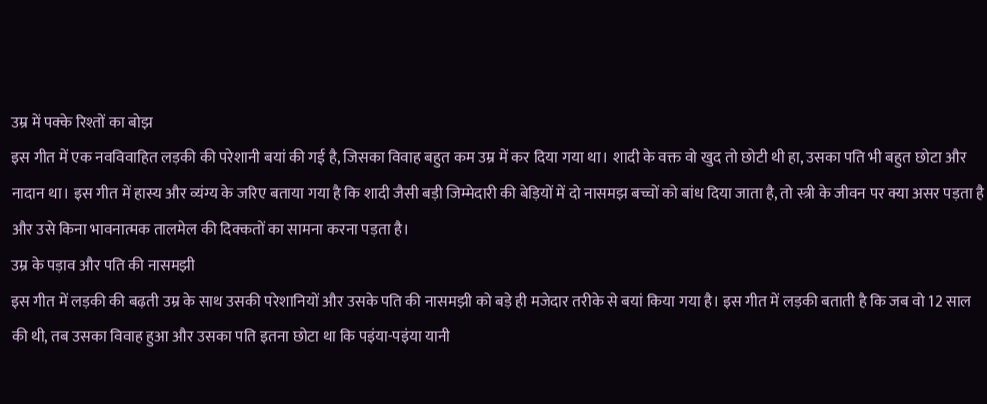उम्र में पक्के रिश्तों का बोझ
इस गीत में एक नवविवाहित लड़की की परेशानी बयां की गई है, जिसका विवाह बहुत कम उम्र में कर दिया गया था। शादी के वक्त वो खुद तो छोटी थी हा, उसका पति भी बहुत छोटा और नादान था। इस गीत में हास्य और व्यंग्य के जरिए बताया गया है कि शादी जैसी बड़ी जिम्मेदारी की बेड़ियों में दो नासमझ बच्चों को बांध दिया जाता है, तो स्त्री के जीवन पर क्या असर पड़ता है और उसे किना भावनात्मक तालमेल की दिक्कतों का सामना करना पड़ता है।
उम्र के पड़ाव और पति की नासमझी
इस गीत में लड़की की बढ़ती उम्र के साथ उसकी परेशानियों और उसके पति की नासमझी को बड़े ही मजेदार तरीके से बयां किया गया है। इस गीत में लड़की बताती है कि जब वो 12 साल की थी, तब उसका विवाह हुआ और उसका पति इतना छोटा था कि पइंया-पइंया यानी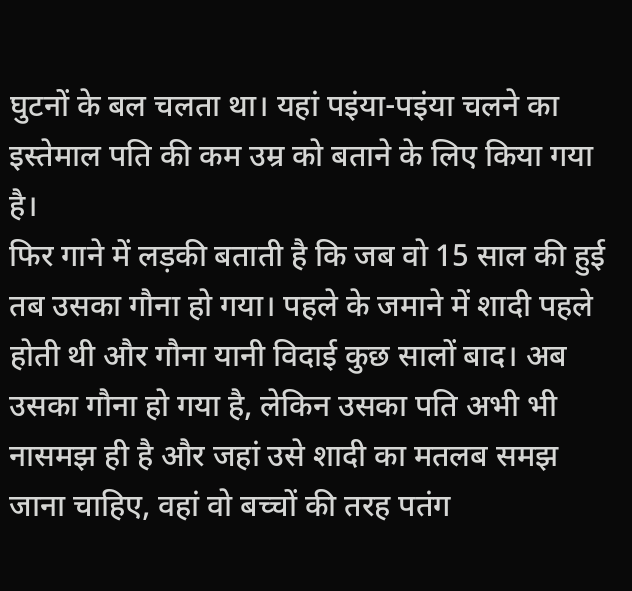घुटनों के बल चलता था। यहां पइंया-पइंया चलने का इस्तेमाल पति की कम उम्र को बताने के लिए किया गया है।
फिर गाने में लड़की बताती है कि जब वो 15 साल की हुई तब उसका गौना हो गया। पहले के जमाने में शादी पहले होती थी और गौना यानी विदाई कुछ सालों बाद। अब उसका गौना हो गया है, लेकिन उसका पति अभी भी नासमझ ही है और जहां उसे शादी का मतलब समझ जाना चाहिए, वहां वो बच्चों की तरह पतंग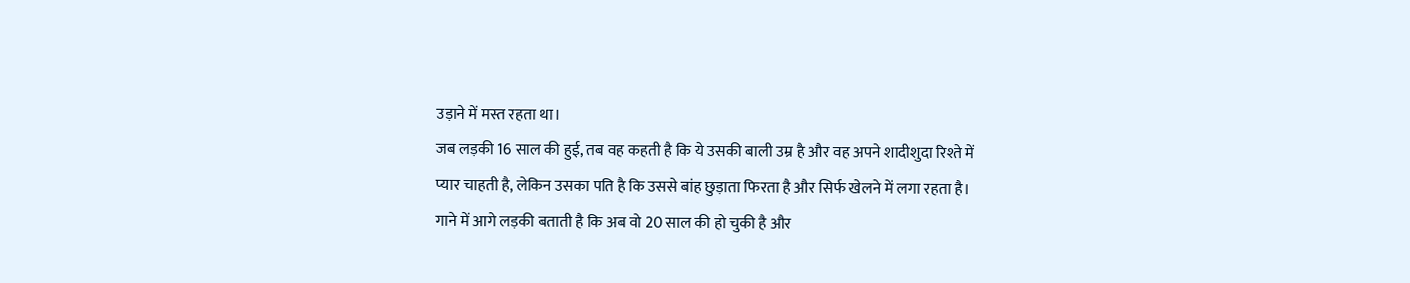उड़ाने में मस्त रहता था।
जब लड़की 16 साल की हुई, तब वह कहती है कि ये उसकी बाली उम्र है और वह अपने शादीशुदा रिश्ते में प्यार चाहती है, लेकिन उसका पति है कि उससे बांह छुड़ाता फिरता है और सिर्फ खेलने में लगा रहता है।
गाने में आगे लड़की बताती है कि अब वो 20 साल की हो चुकी है और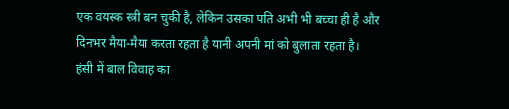एक वयस्क स्त्री बन चुकी है, लेकिन उसका पति अभी भी बच्चा ही है और दिनभर मैया-मैया करता रहता है यानी अपनी मां को बुलाता रहता है।
हंसी में बाल विवाह का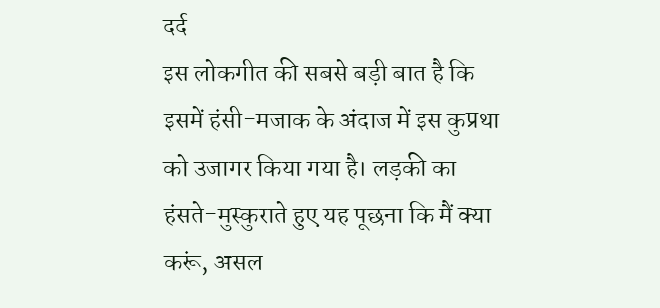दर्द
इस लोकगीत की सबसे बड़ी बात है कि इसमें हंसी-मजाक के अंदाज में इस कुप्रथा को उजागर किया गया है। लड़की का हंसते-मुस्कुराते हुए यह पूछना कि मैं क्या करूं, असल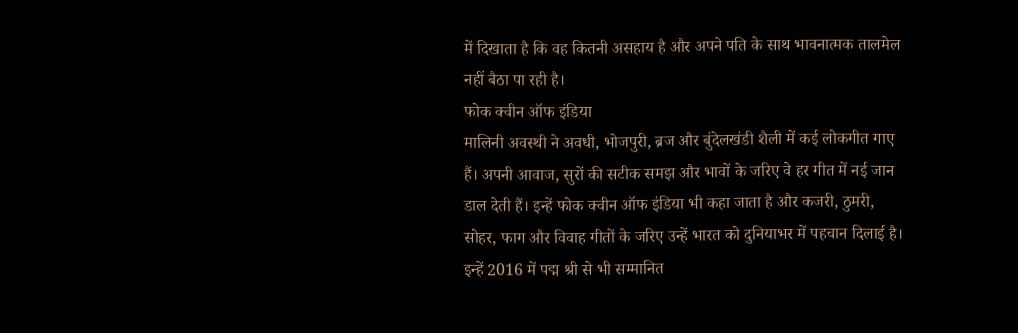में दिखाता है कि वह कितनी असहाय है और अपने पति के साथ भावनात्मक तालमेल नहीं बैठा पा रही है।
फोक क्वीन ऑफ इंडिया
मालिनी अवस्थी ने अवधी, भोजपुरी, ब्रज और बुंदेलखंडी शैली में कई लोकगीत गाए हैं। अपनी आवाज, सुरों की सटीक समझ और भावों के जरिए वे हर गीत में नई जान डाल देती हैं। इन्हें फोक क्वीन ऑफ इंडिया भी कहा जाता है और कजरी, ठुमरी, सोहर, फाग और विवाह गीतों के जरिए उन्हें भारत को दुनियाभर में पहचान दिलाई है। इन्हें 2016 में पद्म श्री से भी सम्मानित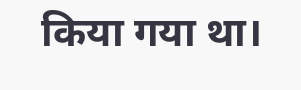किया गया था।